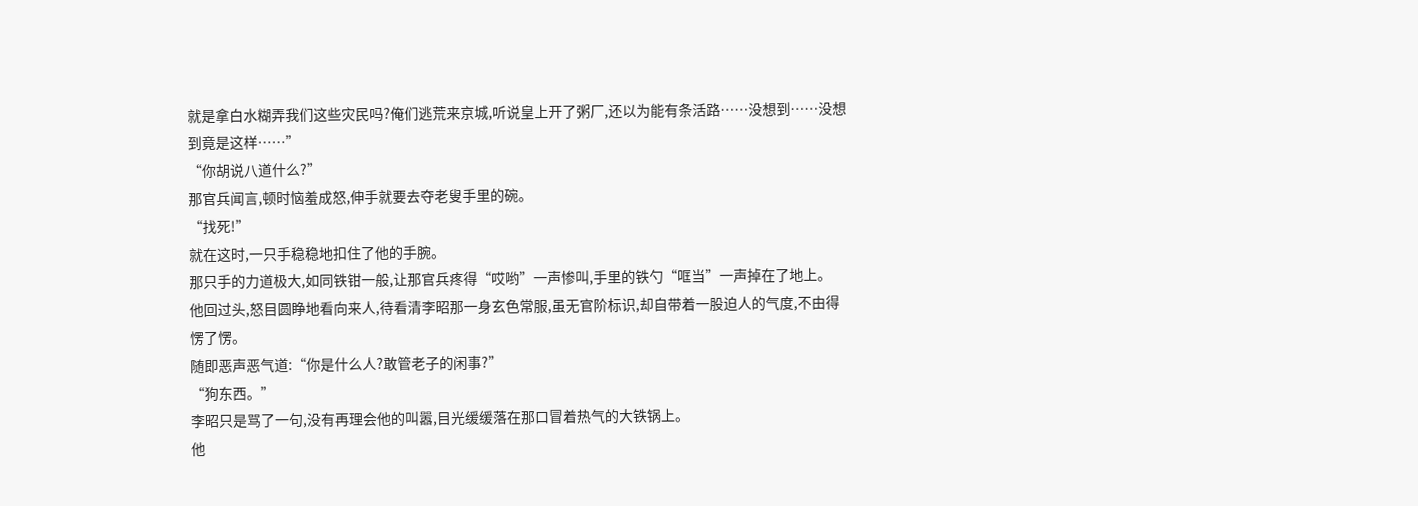就是拿白水糊弄我们这些灾民吗?俺们逃荒来京城,听说皇上开了粥厂,还以为能有条活路……没想到……没想到竟是这样……”
“你胡说八道什么?”
那官兵闻言,顿时恼羞成怒,伸手就要去夺老叟手里的碗。
“找死!”
就在这时,一只手稳稳地扣住了他的手腕。
那只手的力道极大,如同铁钳一般,让那官兵疼得“哎哟”一声惨叫,手里的铁勺“哐当”一声掉在了地上。
他回过头,怒目圆睁地看向来人,待看清李昭那一身玄色常服,虽无官阶标识,却自带着一股迫人的气度,不由得愣了愣。
随即恶声恶气道:“你是什么人?敢管老子的闲事?”
“狗东西。”
李昭只是骂了一句,没有再理会他的叫嚣,目光缓缓落在那口冒着热气的大铁锅上。
他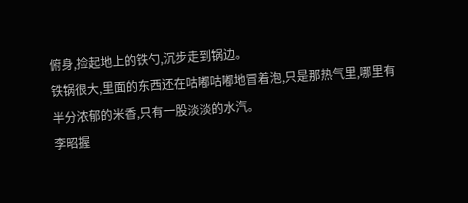俯身,捡起地上的铁勺,沉步走到锅边。
铁锅很大,里面的东西还在咕嘟咕嘟地冒着泡,只是那热气里,哪里有半分浓郁的米香,只有一股淡淡的水汽。
李昭握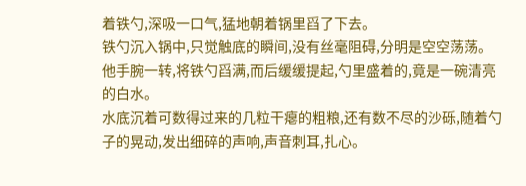着铁勺,深吸一口气,猛地朝着锅里舀了下去。
铁勺沉入锅中,只觉触底的瞬间,没有丝毫阻碍,分明是空空荡荡。
他手腕一转,将铁勺舀满,而后缓缓提起,勺里盛着的,竟是一碗清亮的白水。
水底沉着可数得过来的几粒干瘪的粗粮,还有数不尽的沙砾,随着勺子的晃动,发出细碎的声响,声音刺耳,扎心。